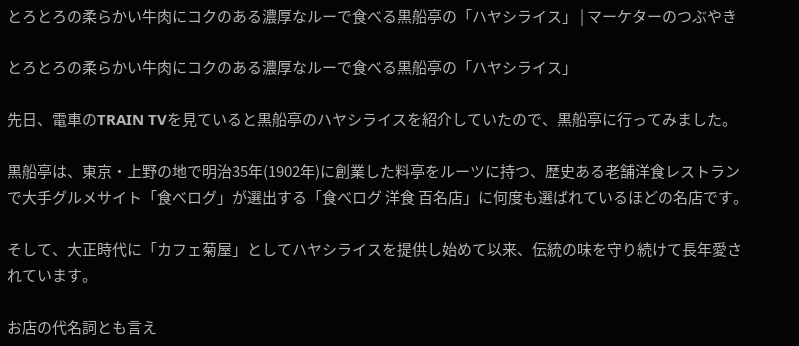とろとろの柔らかい牛肉にコクのある濃厚なルーで食べる黒船亭の「ハヤシライス」 | マーケターのつぶやき

とろとろの柔らかい牛肉にコクのある濃厚なルーで食べる黒船亭の「ハヤシライス」

先日、電車のTRAIN TVを見ていると黒船亭のハヤシライスを紹介していたので、黒船亭に行ってみました。

黒船亭は、東京・上野の地で明治35年(1902年)に創業した料亭をルーツに持つ、歴史ある老舗洋食レストランで大手グルメサイト「食べログ」が選出する「食べログ 洋食 百名店」に何度も選ばれているほどの名店です。

そして、大正時代に「カフェ菊屋」としてハヤシライスを提供し始めて以来、伝統の味を守り続けて長年愛されています。

お店の代名詞とも言え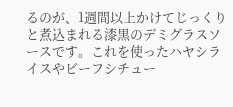るのが、1週間以上かけてじっくりと煮込まれる漆黒のデミグラスソースです。これを使ったハヤシライスやビーフシチュー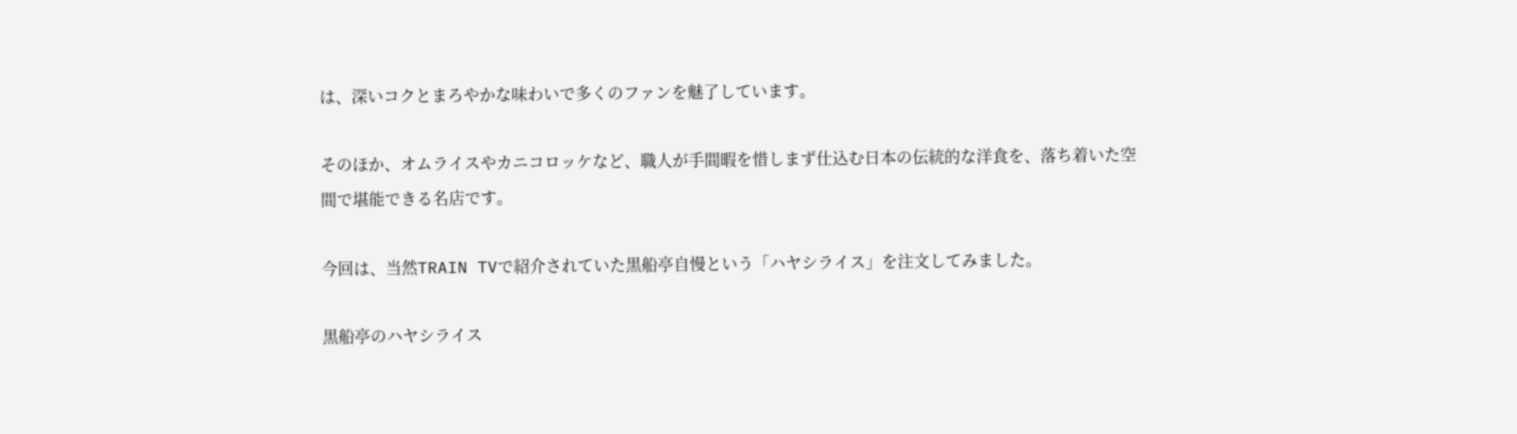は、深いコクとまろやかな味わいで多くのファンを魅了しています。

そのほか、オムライスやカニコロッケなど、職人が手間暇を惜しまず仕込む日本の伝統的な洋食を、落ち着いた空間で堪能できる名店です。

今回は、当然TRAIN TVで紹介されていた黒船亭自慢という「ハヤシライス」を注文してみました。

黒船亭のハヤシライス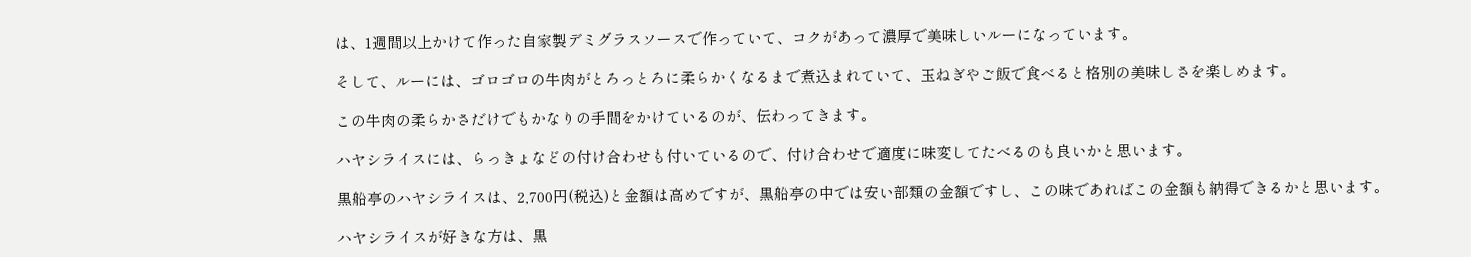は、1週間以上かけて作った自家製デミグラスソースで作っていて、コクがあって濃厚で美味しいルーになっています。

そして、ルーには、ゴロゴロの牛肉がとろっとろに柔らかくなるまで煮込まれていて、玉ねぎやご飯で食べると格別の美味しさを楽しめます。

この牛肉の柔らかさだけでもかなりの手間をかけているのが、伝わってきます。

ハヤシライスには、らっきょなどの付け合わせも付いているので、付け合わせで適度に味変してたべるのも良いかと思います。

黒船亭のハヤシライスは、2,700円(税込)と金額は高めですが、黒船亭の中では安い部類の金額ですし、この味であればこの金額も納得できるかと思います。

ハヤシライスが好きな方は、黒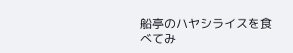船亭のハヤシライスを食べてみ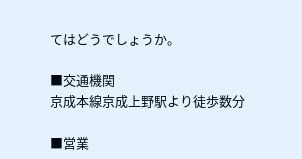てはどうでしょうか。

■交通機関
京成本線京成上野駅より徒歩数分

■営業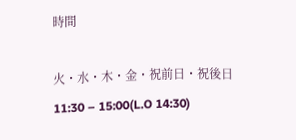時間

火・水・木・金・祝前日・祝後日
11:30 – 15:00(L.O 14:30)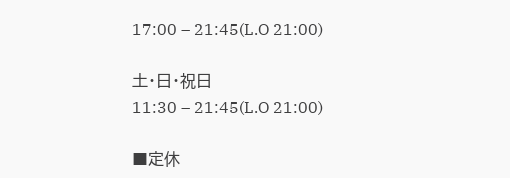17:00 – 21:45(L.O 21:00)

土・日・祝日
11:30 – 21:45(L.O 21:00)

■定休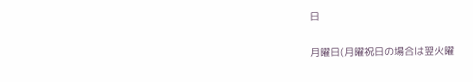日

月曜日(月曜祝日の場合は翌火曜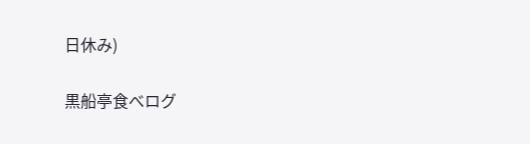日休み)

黒船亭食べログ